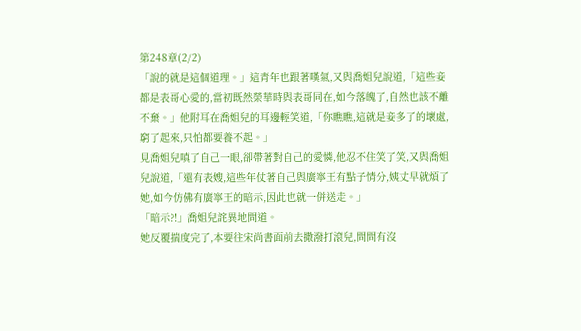第248章(2/2)
「說的就是這個道理。」這青年也跟著嘆氣,又與喬姐兒說道,「這些妾都是表哥心愛的,當初既然榮華時與表哥同在,如今落魄了,自然也該不離不棄。」他附耳在喬姐兒的耳邊輕笑道,「你瞧瞧,這就是妾多了的壞處,窮了起來,只怕都要養不起。」
見喬姐兒嗔了自己一眼,卻帶著對自己的愛憐,他忍不住笑了笑,又與喬姐兒說道,「還有表嫂,這些年仗著自己與廣寧王有點子情分,姨丈早就煩了她,如今仿佛有廣寧王的暗示,因此也就一併送走。」
「暗示?!」喬姐兒詫異地問道。
她反覆揣度完了,本要往宋尚書面前去撒潑打滾兒,問問有沒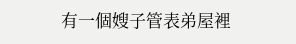有一個嫂子管表弟屋裡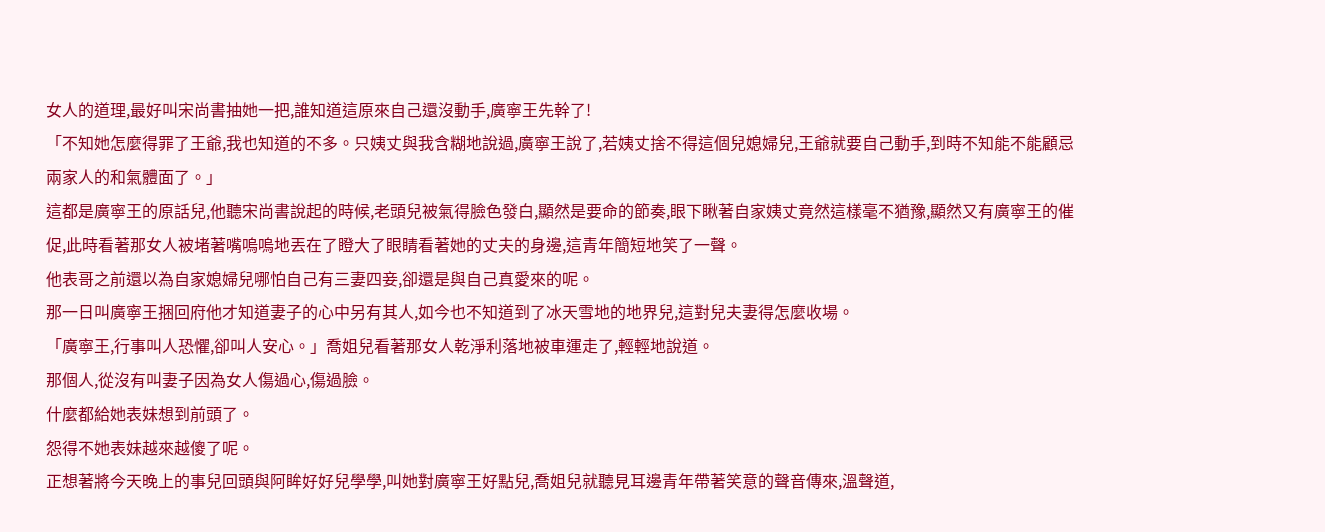女人的道理,最好叫宋尚書抽她一把,誰知道這原來自己還沒動手,廣寧王先幹了!
「不知她怎麼得罪了王爺,我也知道的不多。只姨丈與我含糊地說過,廣寧王說了,若姨丈捨不得這個兒媳婦兒,王爺就要自己動手,到時不知能不能顧忌兩家人的和氣體面了。」
這都是廣寧王的原話兒,他聽宋尚書說起的時候,老頭兒被氣得臉色發白,顯然是要命的節奏,眼下瞅著自家姨丈竟然這樣毫不猶豫,顯然又有廣寧王的催促,此時看著那女人被堵著嘴嗚嗚地丟在了瞪大了眼睛看著她的丈夫的身邊,這青年簡短地笑了一聲。
他表哥之前還以為自家媳婦兒哪怕自己有三妻四妾,卻還是與自己真愛來的呢。
那一日叫廣寧王捆回府他才知道妻子的心中另有其人,如今也不知道到了冰天雪地的地界兒,這對兒夫妻得怎麼收場。
「廣寧王,行事叫人恐懼,卻叫人安心。」喬姐兒看著那女人乾淨利落地被車運走了,輕輕地說道。
那個人,從沒有叫妻子因為女人傷過心,傷過臉。
什麼都給她表妹想到前頭了。
怨得不她表妹越來越傻了呢。
正想著將今天晚上的事兒回頭與阿眸好好兒學學,叫她對廣寧王好點兒,喬姐兒就聽見耳邊青年帶著笑意的聲音傳來,溫聲道,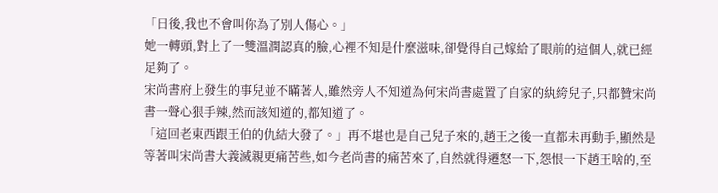「日後,我也不會叫你為了別人傷心。」
她一轉頭,對上了一雙溫潤認真的臉,心裡不知是什麼滋味,卻覺得自己嫁給了眼前的這個人,就已經足夠了。
宋尚書府上發生的事兒並不瞞著人,雖然旁人不知道為何宋尚書處置了自家的紈絝兒子,只都贊宋尚書一聲心狠手辣,然而該知道的,都知道了。
「這回老東西跟王伯的仇結大發了。」再不堪也是自己兒子來的,趙王之後一直都未再動手,顯然是等著叫宋尚書大義滅親更痛苦些,如今老尚書的痛苦來了,自然就得遷怒一下,怨恨一下趙王啥的,至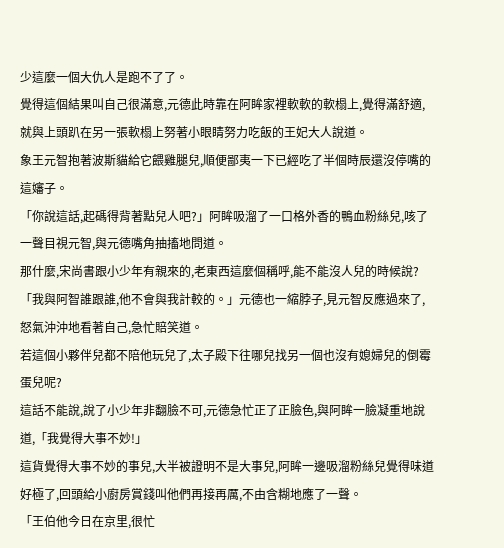少這麼一個大仇人是跑不了了。
覺得這個結果叫自己很滿意,元德此時靠在阿眸家裡軟軟的軟榻上,覺得滿舒適,就與上頭趴在另一張軟榻上努著小眼睛努力吃飯的王妃大人說道。
象王元智抱著波斯貓給它餵雞腿兒,順便鄙夷一下已經吃了半個時辰還沒停嘴的這嬸子。
「你說這話,起碼得背著點兒人吧?」阿眸吸溜了一口格外香的鴨血粉絲兒,咳了一聲目視元智,與元德嘴角抽搐地問道。
那什麼,宋尚書跟小少年有親來的,老東西這麼個稱呼,能不能沒人兒的時候說?
「我與阿智誰跟誰,他不會與我計較的。」元德也一縮脖子,見元智反應過來了,怒氣沖沖地看著自己,急忙賠笑道。
若這個小夥伴兒都不陪他玩兒了,太子殿下往哪兒找另一個也沒有媳婦兒的倒霉蛋兒呢?
這話不能說,說了小少年非翻臉不可,元德急忙正了正臉色,與阿眸一臉凝重地說道,「我覺得大事不妙!」
這貨覺得大事不妙的事兒,大半被證明不是大事兒,阿眸一邊吸溜粉絲兒覺得味道好極了,回頭給小廚房賞錢叫他們再接再厲,不由含糊地應了一聲。
「王伯他今日在京里,很忙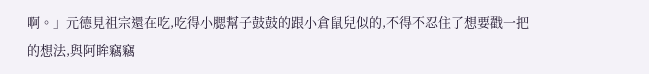啊。」元德見祖宗還在吃,吃得小腮幫子鼓鼓的跟小倉鼠兒似的,不得不忍住了想要戳一把的想法,與阿眸竊竊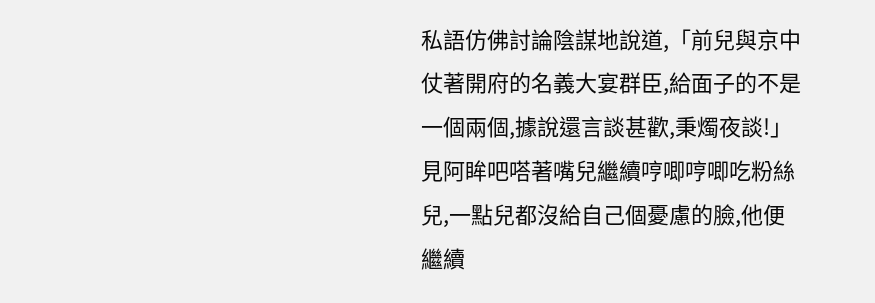私語仿佛討論陰謀地說道,「前兒與京中仗著開府的名義大宴群臣,給面子的不是一個兩個,據說還言談甚歡,秉燭夜談!」見阿眸吧嗒著嘴兒繼續哼唧哼唧吃粉絲兒,一點兒都沒給自己個憂慮的臉,他便繼續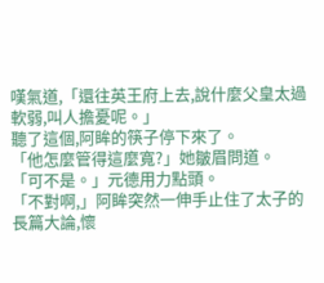嘆氣道,「還往英王府上去,說什麼父皇太過軟弱,叫人擔憂呢。」
聽了這個,阿眸的筷子停下來了。
「他怎麼管得這麼寬?」她皺眉問道。
「可不是。」元德用力點頭。
「不對啊,」阿眸突然一伸手止住了太子的長篇大論,懷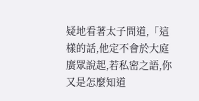疑地看著太子問道,「這樣的話,他定不會於大庭廣眾說起,若私密之語,你又是怎麼知道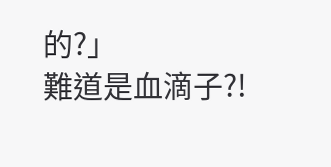的?」
難道是血滴子?!